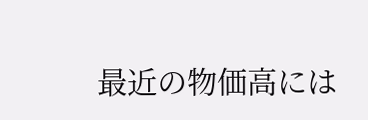最近の物価高には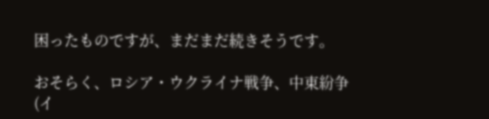困ったものですが、まだまだ続きそうです。

おそらく、ロシア・ウクライナ戦争、中東紛争(イ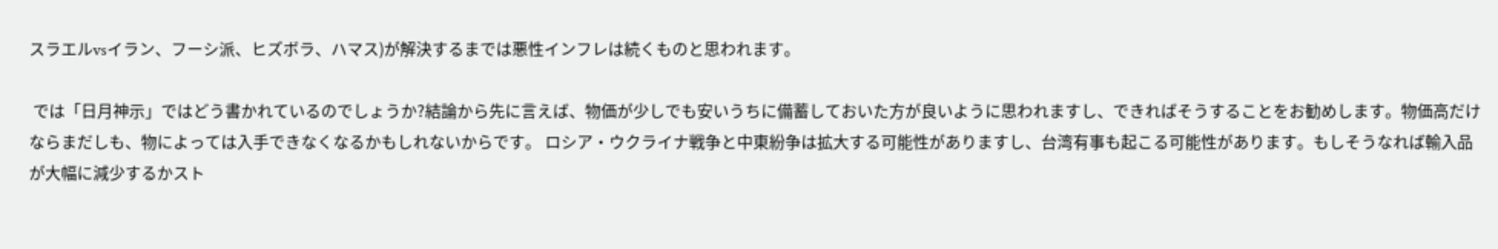スラエルvsイラン、フーシ派、ヒズボラ、ハマス)が解決するまでは悪性インフレは続くものと思われます。

 では「日月神示」ではどう書かれているのでしょうか?結論から先に言えば、物価が少しでも安いうちに備蓄しておいた方が良いように思われますし、できればそうすることをお勧めします。物価高だけならまだしも、物によっては入手できなくなるかもしれないからです。 ロシア・ウクライナ戦争と中東紛争は拡大する可能性がありますし、台湾有事も起こる可能性があります。もしそうなれば輸入品が大幅に減少するかスト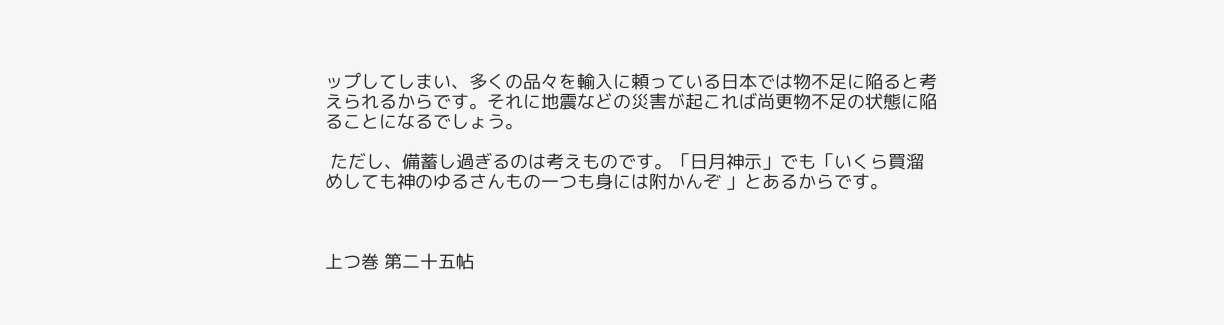ップしてしまい、多くの品々を輸入に頼っている日本では物不足に陥ると考えられるからです。それに地震などの災害が起これば尚更物不足の状態に陥ることになるでしょう。

 ただし、備蓄し過ぎるのは考えものです。「日月神示」でも「いくら買溜めしても神のゆるさんもの一つも身には附かんぞ 」とあるからです。



上つ巻 第二十五帖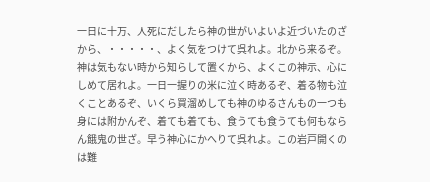一日に十万、人死にだしたら神の世がいよいよ近づいたのざから、・・・・・、よく気をつけて呉れよ。北から来るぞ。神は気もない時から知らして置くから、よくこの神示、心にしめて居れよ。一日一握りの米に泣く時あるぞ、着る物も泣くことあるぞ、いくら買溜めしても神のゆるさんもの一つも身には附かんぞ、着ても着ても、食うても食うても何もならん餓鬼の世ざ。早う神心にかへりて呉れよ。この岩戸開くのは難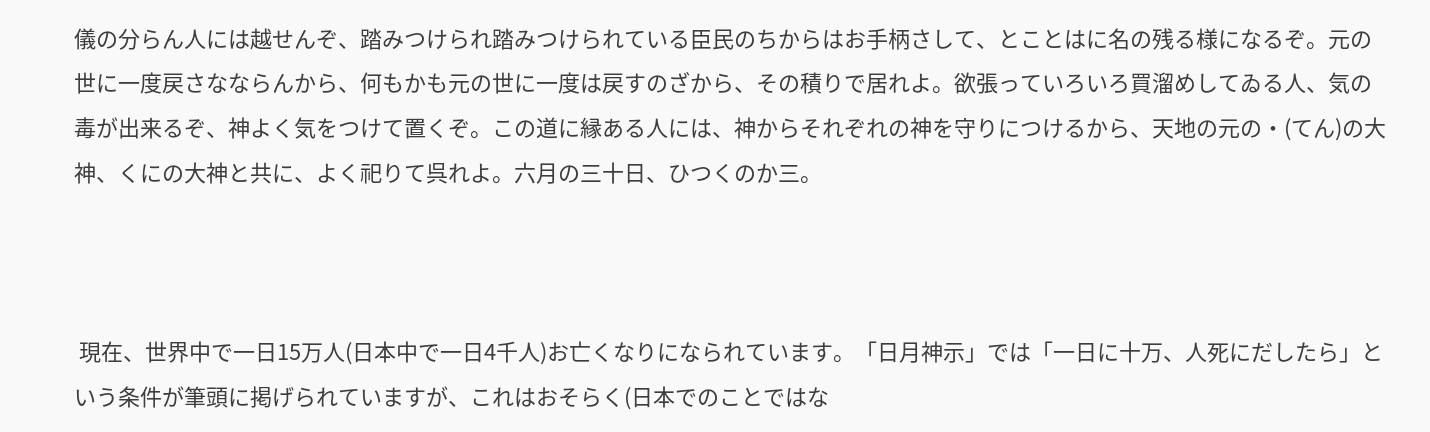儀の分らん人には越せんぞ、踏みつけられ踏みつけられている臣民のちからはお手柄さして、とことはに名の残る様になるぞ。元の世に一度戻さなならんから、何もかも元の世に一度は戻すのざから、その積りで居れよ。欲張っていろいろ買溜めしてゐる人、気の毒が出来るぞ、神よく気をつけて置くぞ。この道に縁ある人には、神からそれぞれの神を守りにつけるから、天地の元の・(てん)の大神、くにの大神と共に、よく祀りて呉れよ。六月の三十日、ひつくのか三。



 現在、世界中で一日15万人(日本中で一日4千人)お亡くなりになられています。「日月神示」では「一日に十万、人死にだしたら」という条件が筆頭に掲げられていますが、これはおそらく(日本でのことではな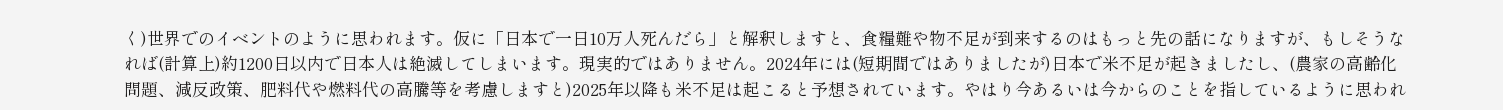く)世界でのイベントのように思われます。仮に「日本で一日10万人死んだら」と解釈しますと、食糧難や物不足が到来するのはもっと先の話になりますが、もしそうなれば(計算上)約1200日以内で日本人は絶滅してしまいます。現実的ではありません。2024年には(短期間ではありましたが)日本で米不足が起きましたし、(農家の高齢化問題、減反政策、肥料代や燃料代の高騰等を考慮しますと)2025年以降も米不足は起こると予想されています。やはり今あるいは今からのことを指しているように思われ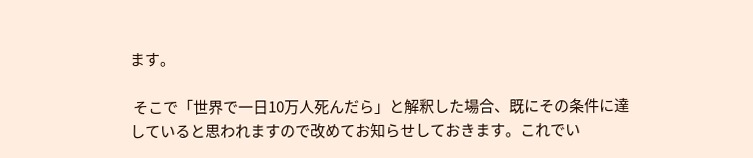ます。

 そこで「世界で一日10万人死んだら」と解釈した場合、既にその条件に達していると思われますので改めてお知らせしておきます。これでい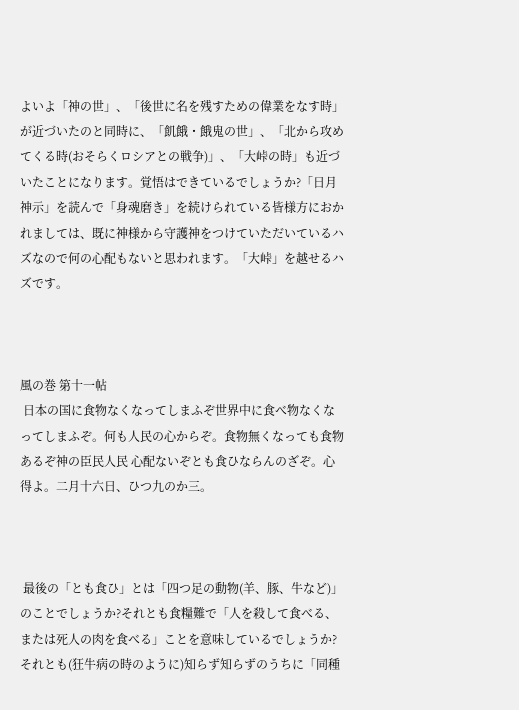よいよ「神の世」、「後世に名を残すための偉業をなす時」が近づいたのと同時に、「飢餓・餓鬼の世」、「北から攻めてくる時(おそらくロシアとの戦争)」、「大峠の時」も近づいたことになります。覚悟はできているでしょうか?「日月神示」を読んで「身魂磨き」を続けられている皆様方におかれましては、既に神様から守護神をつけていただいているハズなので何の心配もないと思われます。「大峠」を越せるハズです。



風の巻 第十一帖
 日本の国に食物なくなってしまふぞ世界中に食べ物なくなってしまふぞ。何も人民の心からぞ。食物無くなっても食物あるぞ神の臣民人民 心配ないぞとも食ひならんのざぞ。心得よ。二月十六日、ひつ九のか三。



 最後の「とも食ひ」とは「四つ足の動物(羊、豚、牛など)」のことでしょうか?それとも食糧難で「人を殺して食べる、または死人の肉を食べる」ことを意味しているでしょうか?それとも(狂牛病の時のように)知らず知らずのうちに「同種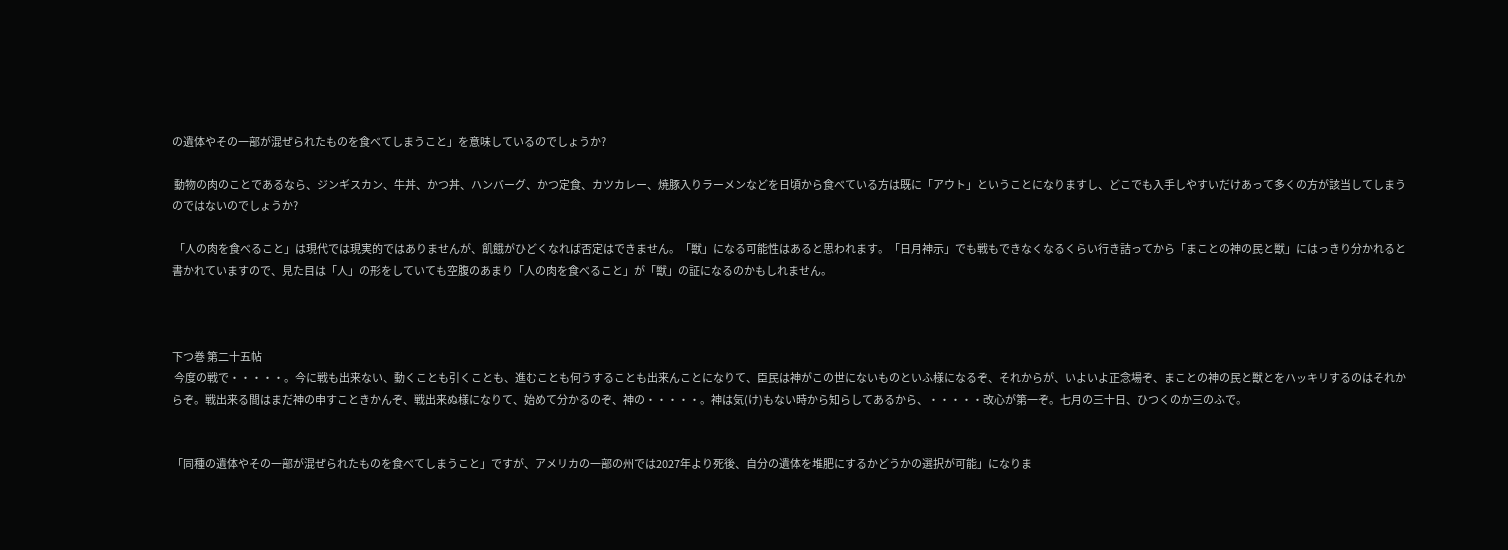の遺体やその一部が混ぜられたものを食べてしまうこと」を意味しているのでしょうか?

 動物の肉のことであるなら、ジンギスカン、牛丼、かつ丼、ハンバーグ、かつ定食、カツカレー、焼豚入りラーメンなどを日頃から食べている方は既に「アウト」ということになりますし、どこでも入手しやすいだけあって多くの方が該当してしまうのではないのでしょうか?

 「人の肉を食べること」は現代では現実的ではありませんが、飢餓がひどくなれば否定はできません。「獣」になる可能性はあると思われます。「日月神示」でも戦もできなくなるくらい行き詰ってから「まことの神の民と獣」にはっきり分かれると書かれていますので、見た目は「人」の形をしていても空腹のあまり「人の肉を食べること」が「獣」の証になるのかもしれません。



下つ巻 第二十五帖
 今度の戦で・・・・・。今に戦も出来ない、動くことも引くことも、進むことも何うすることも出来んことになりて、臣民は神がこの世にないものといふ様になるぞ、それからが、いよいよ正念場ぞ、まことの神の民と獣とをハッキリするのはそれからぞ。戦出来る間はまだ神の申すこときかんぞ、戦出来ぬ様になりて、始めて分かるのぞ、神の・・・・・。神は気(け)もない時から知らしてあるから、・・・・・改心が第一ぞ。七月の三十日、ひつくのか三のふで。


「同種の遺体やその一部が混ぜられたものを食べてしまうこと」ですが、アメリカの一部の州では2027年より死後、自分の遺体を堆肥にするかどうかの選択が可能」になりま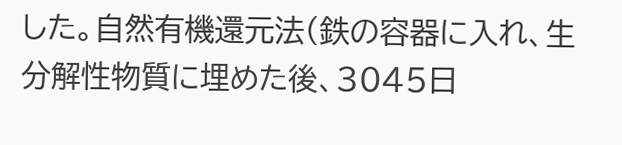した。自然有機還元法(鉄の容器に入れ、生分解性物質に埋めた後、3045日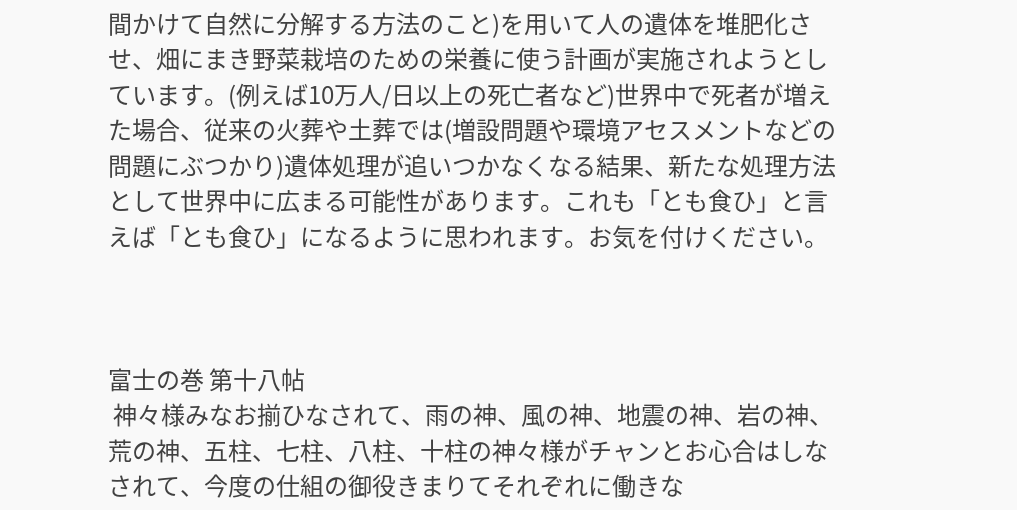間かけて自然に分解する方法のこと)を用いて人の遺体を堆肥化させ、畑にまき野菜栽培のための栄養に使う計画が実施されようとしています。(例えば10万人/日以上の死亡者など)世界中で死者が増えた場合、従来の火葬や土葬では(増設問題や環境アセスメントなどの問題にぶつかり)遺体処理が追いつかなくなる結果、新たな処理方法として世界中に広まる可能性があります。これも「とも食ひ」と言えば「とも食ひ」になるように思われます。お気を付けください。



富士の巻 第十八帖
 神々様みなお揃ひなされて、雨の神、風の神、地震の神、岩の神、荒の神、五柱、七柱、八柱、十柱の神々様がチャンとお心合はしなされて、今度の仕組の御役きまりてそれぞれに働きな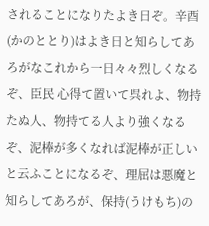されることになりたよき日ぞ。辛酉(かのととり)はよき日と知らしてあろがなこれから一日々々烈しくなるぞ、臣民 心得て置いて呉れよ、物持たぬ人、物持てる人より強くなるぞ、泥棒が多くなれば泥棒が正しいと云ふことになるぞ、理屈は悪魔と知らしてあろが、保持(うけもち)の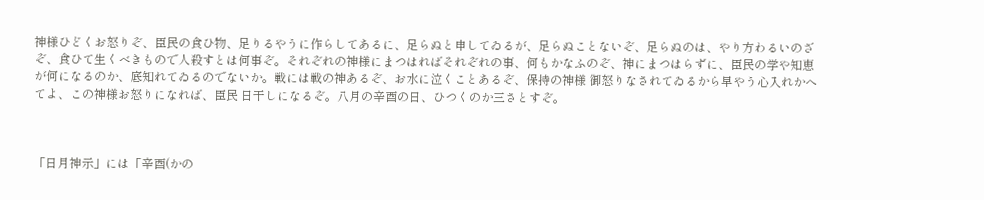神様ひどくお怒りぞ、臣民の食ひ物、足りるやうに作らしてあるに、足らぬと申してゐるが、足らぬことないぞ、足らぬのは、やり方わるいのざぞ、食ひて生くべきもので人殺すとは何事ぞ。それぞれの神様にまつはればそれぞれの事、何もかなふのぞ、神にまつはらずに、臣民の学や知恵が何になるのか、底知れてゐるのでないか。戦には戦の神あるぞ、お水に泣くことあるぞ、保持の神様 御怒りなされてゐるから早やう心入れかへてよ、この神様お怒りになれば、臣民 日干しになるぞ。八月の辛酉の日、ひつくのか三さとすぞ。



「日月神示」には「辛酉(かの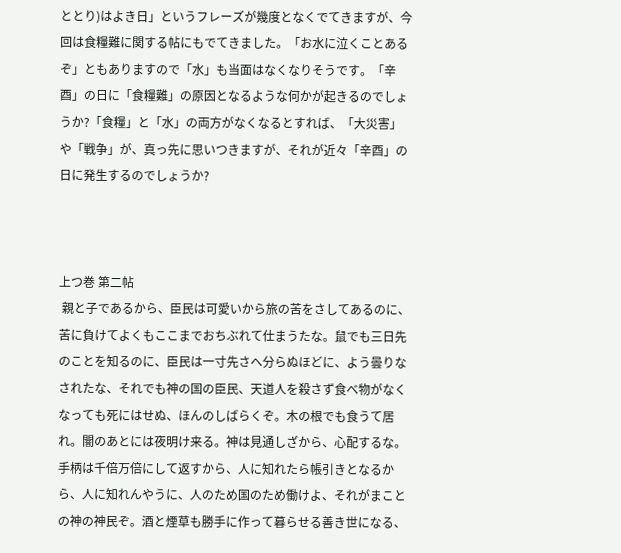ととり)はよき日」というフレーズが幾度となくでてきますが、今回は食糧難に関する帖にもでてきました。「お水に泣くことあるぞ」ともありますので「水」も当面はなくなりそうです。「辛酉」の日に「食糧難」の原因となるような何かが起きるのでしょうか?「食糧」と「水」の両方がなくなるとすれば、「大災害」や「戦争」が、真っ先に思いつきますが、それが近々「辛酉」の日に発生するのでしょうか?



上つ巻 第二帖
 親と子であるから、臣民は可愛いから旅の苦をさしてあるのに、苦に負けてよくもここまでおちぶれて仕まうたな。鼠でも三日先のことを知るのに、臣民は一寸先さへ分らぬほどに、よう曇りなされたな、それでも神の国の臣民、天道人を殺さず食べ物がなくなっても死にはせぬ、ほんのしばらくぞ。木の根でも食うて居れ。闇のあとには夜明け来る。神は見通しざから、心配するな。手柄は千倍万倍にして返すから、人に知れたら帳引きとなるから、人に知れんやうに、人のため国のため働けよ、それがまことの神の神民ぞ。酒と煙草も勝手に作って暮らせる善き世になる、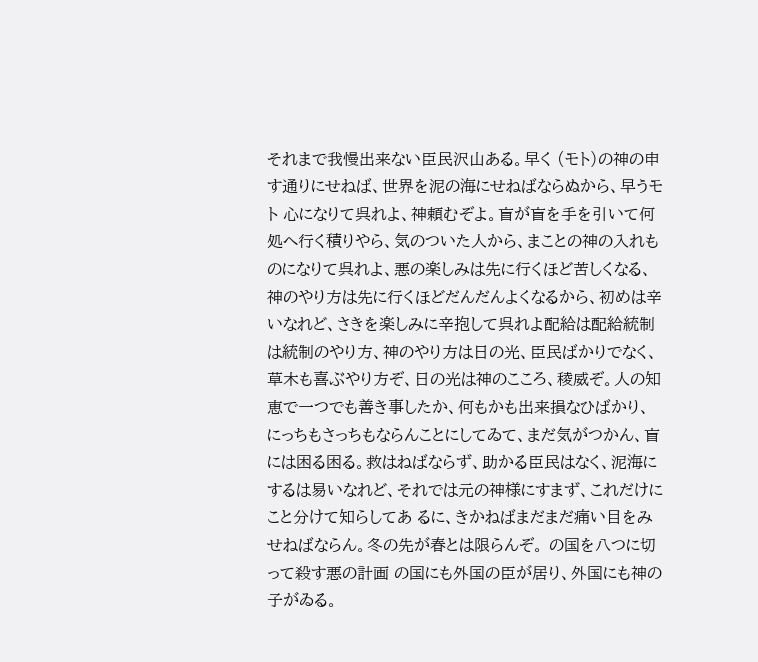それまで我慢出来ない臣民沢山ある。早く (モト)の神の申す通りにせねば、世界を泥の海にせねばならぬから、早うモト 心になりて呉れよ、神頼むぞよ。盲が盲を手を引いて何処へ行く積りやら、気のついた人から、まことの神の入れものになりて呉れよ、悪の楽しみは先に行くほど苦しくなる、神のやり方は先に行くほどだんだんよくなるから、初めは辛いなれど、さきを楽しみに辛抱して呉れよ配給は配給統制は統制のやり方、神のやり方は日の光、臣民ばかりでなく、草木も喜ぶやり方ぞ、日の光は神のこころ、稜威ぞ。人の知恵で一つでも善き事したか、何もかも出来損なひばかり、にっちもさっちもならんことにしてゐて、まだ気がつかん、盲には困る困る。救はねばならず、助かる臣民はなく、泥海にするは易いなれど、それでは元の神様にすまず、これだけにこと分けて知らしてあ るに、きかねばまだまだ痛い目をみせねばならん。冬の先が春とは限らんぞ。 の国を八つに切って殺す悪の計画 の国にも外国の臣が居り、外国にも神の子がゐる。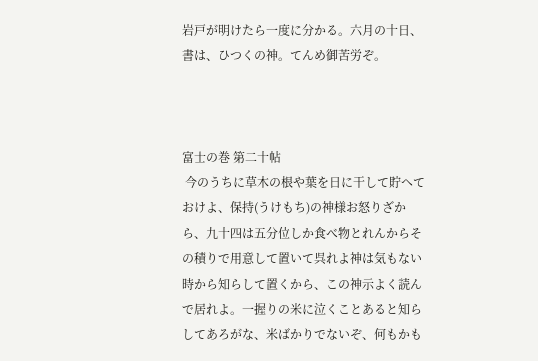岩戸が明けたら一度に分かる。六月の十日、書は、ひつくの神。てんめ御苦労ぞ。



富士の巻 第二十帖
 今のうちに草木の根や葉を日に干して貯へておけよ、保持(うけもち)の神様お怒りざから、九十四は五分位しか食べ物とれんからその積りで用意して置いて呉れよ神は気もない時から知らして置くから、この神示よく読んで居れよ。一握りの米に泣くことあると知らしてあろがな、米ばかりでないぞ、何もかも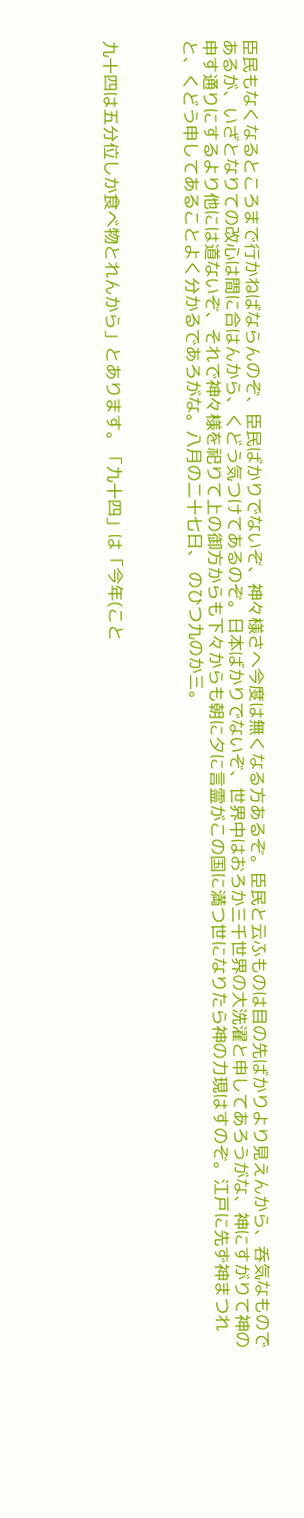臣民もなくなるところまで行かねばならんのぞ、臣民ばかりでないぞ、神々様さへ今度は無くなる方あるぞ。臣民と云ふものは目の先ばかりより見えんから、呑気なものであるが、いざとなりての改心は間に合はんから、くどう気つけてあるのぞ。日本ばかりでないぞ、世界中はおろか三千世界の大洗濯と申してあろうがな、神にすがりて神の申す通りにするより他には道ないぞ、それで神々様を祀りて上の御方からも下々からも朝に夕に言霊がこの国に満つ世になりたら神の力現はすのぞ。江戸に先ず神まつれと、くどう申してあることよく分かるであろがな。八月の二十七日、 のひつ九のか三。



九十四は五分位しか食べ物とれんから」とあります。「九十四」は「今年(こと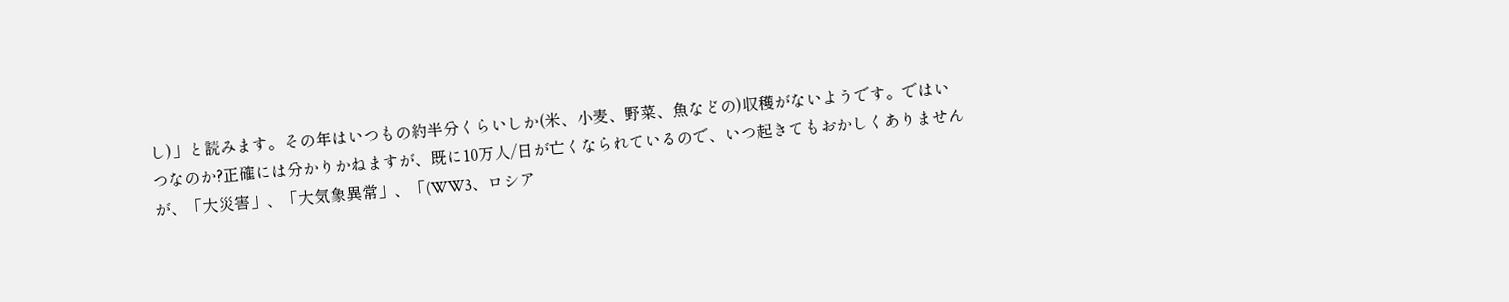し)」と読みます。その年はいつもの約半分くらいしか(米、小麦、野菜、魚などの)収穫がないようです。ではいつなのか?正確には分かりかねますが、既に10万人/日が亡くなられているので、いつ起きてもおかしくありませんが、「大災害」、「大気象異常」、「(WW3、ロシア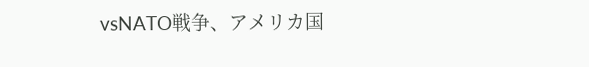vsNATO戦争、アメリカ国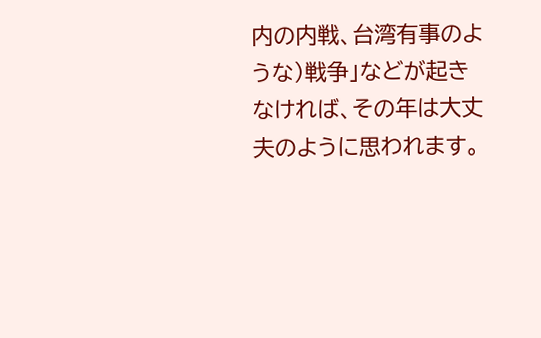内の内戦、台湾有事のような)戦争」などが起きなければ、その年は大丈夫のように思われます。